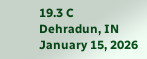19.3 C
Dehradun, IN
January 15, 2026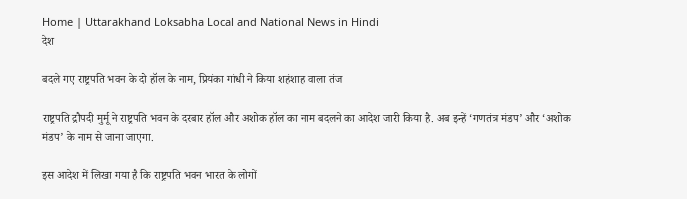Home | Uttarakhand Loksabha Local and National News in Hindi
देश

बदले गए राष्ट्रपति भवन के दो हॉल के नाम, प्रियंका गांधी ने किया शहंशाह वाला तंज

राष्ट्रपति द्रौपदी मुर्मू ने राष्ट्रपति भवन के दरबार हॉल और अशोक हॉल का नाम बदलने का आदेश जारी किया है. अब इन्हें ‘गणतंत्र मंडप’ और ‘अशोक मंडप’ के नाम से जाना जाएगा.

इस आदेश में लिखा गया है कि राष्ट्रपति भवन भारत के लोगों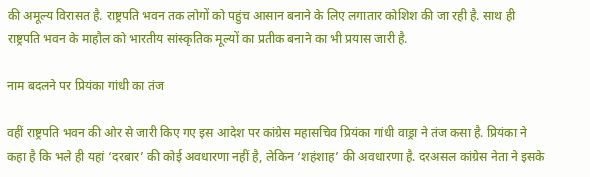की अमूल्य विरासत है. राष्ट्रपति भवन तक लोगों को पहुंच आसान बनाने के लिए लगातार कोशिश की जा रही है. साथ ही राष्ट्रपति भवन के माहौल को भारतीय सांस्कृतिक मूल्यों का प्रतीक बनाने का भी प्रयास जारी है.

नाम बदलने पर प्रियंका गांधी का तंज

वहीं राष्ट्रपति भवन की ओर से जारी किए गए इस आदेश पर कांग्रेस महासचिव प्रियंका गांधी वाड्रा ने तंज कसा है. प्रियंका ने कहा है कि भले ही यहां ‘दरबार’ की कोई अवधारणा नहीं है, लेकिन ‘शहंशाह’ की अवधारणा है. दरअसल कांग्रेस नेता ने इसके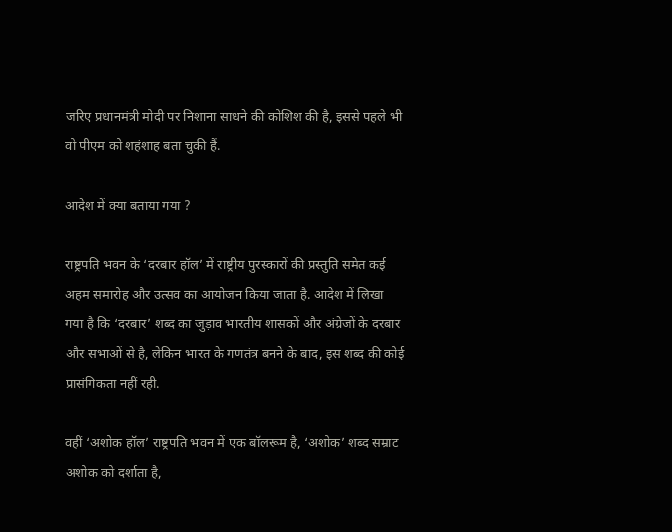जरिए प्रधानमंत्री मोदी पर निशाना साधने की कोशिश की है, इससे पहले भी वो पीएम को शहंशाह बता चुकी हैं.

आदेश में क्या बताया गया ?

राष्ट्रपति भवन के ‘दरबार हॉल’ में राष्ट्रीय पुरस्कारों की प्रस्तुति समेत कई अहम समारोह और उत्सव का आयोजन किया जाता है. आदेश में लिखा गया है कि ‘दरबार’ शब्द का जुड़ाव भारतीय शासकों और अंग्रेजों के दरबार और सभाओं से है, लेकिन भारत के गणतंत्र बनने के बाद, इस शब्द की कोई प्रासंगिकता नहीं रही.

वहीं ‘अशोक हॉल’ राष्ट्रपति भवन में एक बॉलरूम है, ‘अशोक’ शब्द सम्राट अशोक को दर्शाता है,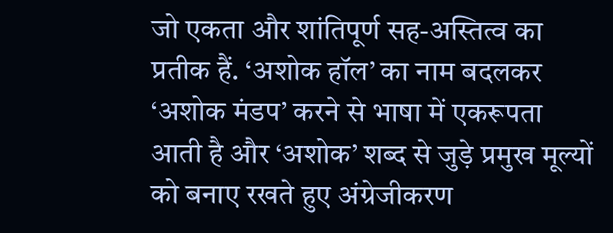जो एकता और शांतिपूर्ण सह-अस्तित्व का प्रतीक हैं. ‘अशोक हॉल’ का नाम बदलकर ‘अशोक मंडप’ करने से भाषा में एकरूपता आती है और ‘अशोक’ शब्द से जुड़े प्रमुख मूल्यों को बनाए रखते हुए अंग्रेजीकरण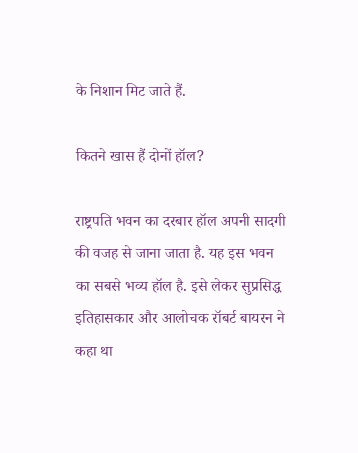के निशान मिट जाते हैं.

कितने खास हैं दोनों हॉल?

राष्ट्रपति भवन का दरबार हॉल अपनी सादगी की वजह से जाना जाता है. यह इस भवन का सबसे भव्य हॉल है. इसे लेकर सुप्रसिद्ध इतिहासकार और आलोचक रॉबर्ट बायरन ने कहा था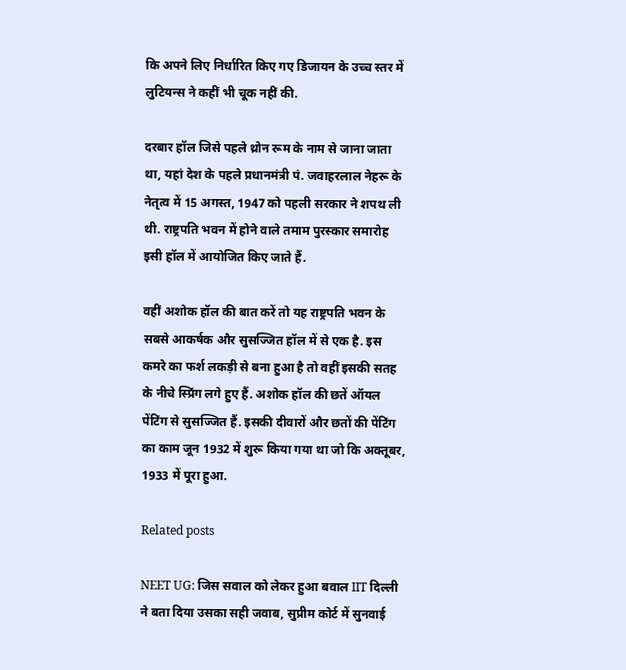कि अपने लिए निर्धारित किए गए डिजायन के उच्च स्तर में लुटियन्स ने कहीं भी चूक नहीं की.

दरबार हॉल जिसे पहले थ्रोन रूम के नाम से जाना जाता था, यहां देश के पहले प्रधानमंत्री पं. जवाहरलाल नेहरू के नेतृत्व में 15 अगस्त, 1947 को पहली सरकार ने शपथ ली थी. राष्ट्रपति भवन में होने वाले तमाम पुरस्कार समारोह इसी हॉल में आयोजित किए जाते हैं.

वहीं अशोक हॉल की बात करें तो यह राष्ट्रपति भवन के सबसे आकर्षक और सुसज्जित हॉल में से एक है. इस कमरे का फर्श लकड़ी से बना हुआ है तो वहीं इसकी सतह के नीचे स्प्रिंग लगे हुए हैं. अशोक हॉल की छतें ऑयल पेंटिंग से सुसज्जित हैं. इसकी दीवारों और छतों की पेंटिंग का काम जून 1932 में शुरू किया गया था जो कि अक्तूबर, 1933 में पूरा हुआ.

Related posts

NEET UG: जिस सवाल को लेकर हुआ बवाल IIT दिल्ली ने बता दिया उसका सही जवाब, सुप्रीम कोर्ट में सुनवाई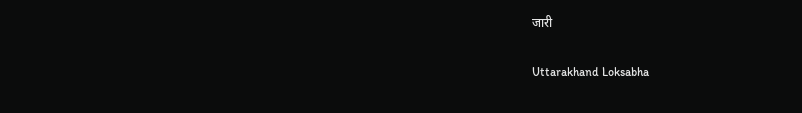जारी

Uttarakhand Loksabha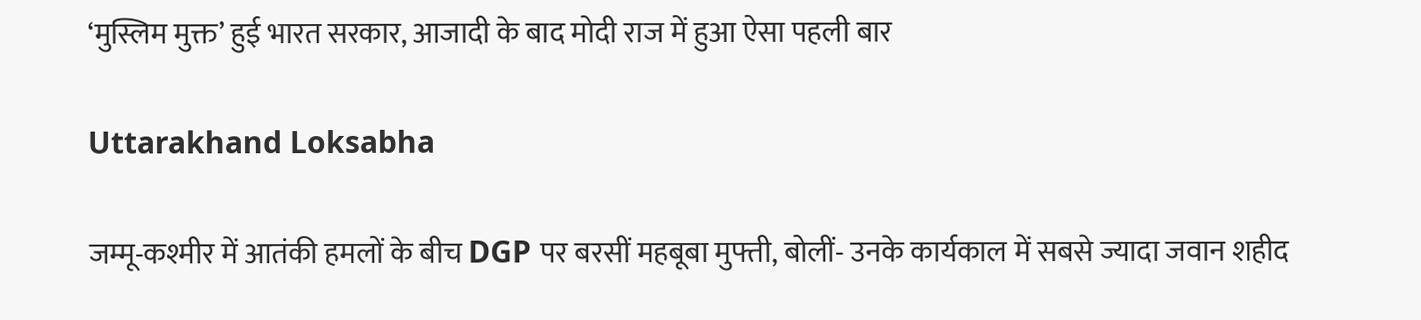‘मुस्लिम मुक्त’ हुई भारत सरकार, आजादी के बाद मोदी राज में हुआ ऐसा पहली बार

Uttarakhand Loksabha

जम्मू-कश्मीर में आतंकी हमलों के बीच DGP पर बरसीं महबूबा मुफ्ती, बोलीं- उनके कार्यकाल में सबसे ज्यादा जवान शहीद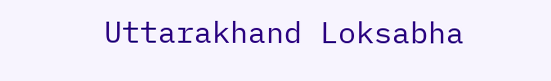Uttarakhand Loksabha